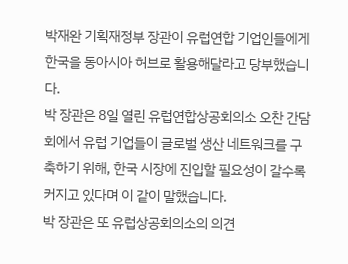박재완 기획재정부 장관이 유럽연합 기업인들에게 한국을 동아시아 허브로 활용해달라고 당부했습니다.
박 장관은 8일 열린 유럽연합상공회의소 오찬 간담회에서 유럽 기업들이 글로벌 생산 네트워크를 구축하기 위해, 한국 시장에 진입할 필요성이 갈수록 커지고 있다며 이 같이 말했습니다.
박 장관은 또 유럽상공회의소의 의견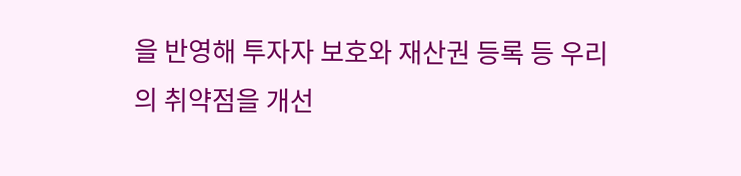을 반영해 투자자 보호와 재산권 등록 등 우리의 취약점을 개선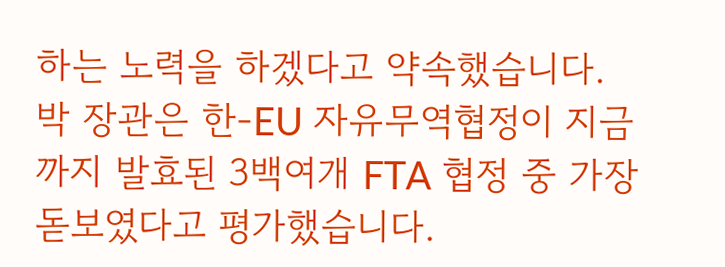하는 노력을 하겠다고 약속했습니다.
박 장관은 한-EU 자유무역협정이 지금까지 발효된 3백여개 FTA 협정 중 가장 돋보였다고 평가했습니다.